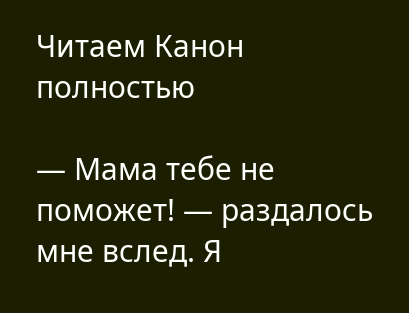Читаем Канон полностью

— Мама тебе не поможет! — раздалось мне вслед. Я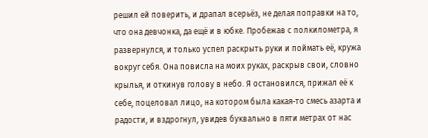решил ей поверить, и драпал всерьёз, не делая поправки на то, что она девчонка, да ещё и в юбке. Пробежав с полкилометра, я развернулся, и только успел раскрыть руки и поймать её, кружа вокруг себя. Она повисла на моих руках, раскрыв свои, словно крылья, и откинув голову в небо. Я остановился, прижал её к себе, поцеловал лицо, на котором была какая-то смесь азарта и радости, и вздрогнул, увидев буквально в пяти метрах от нас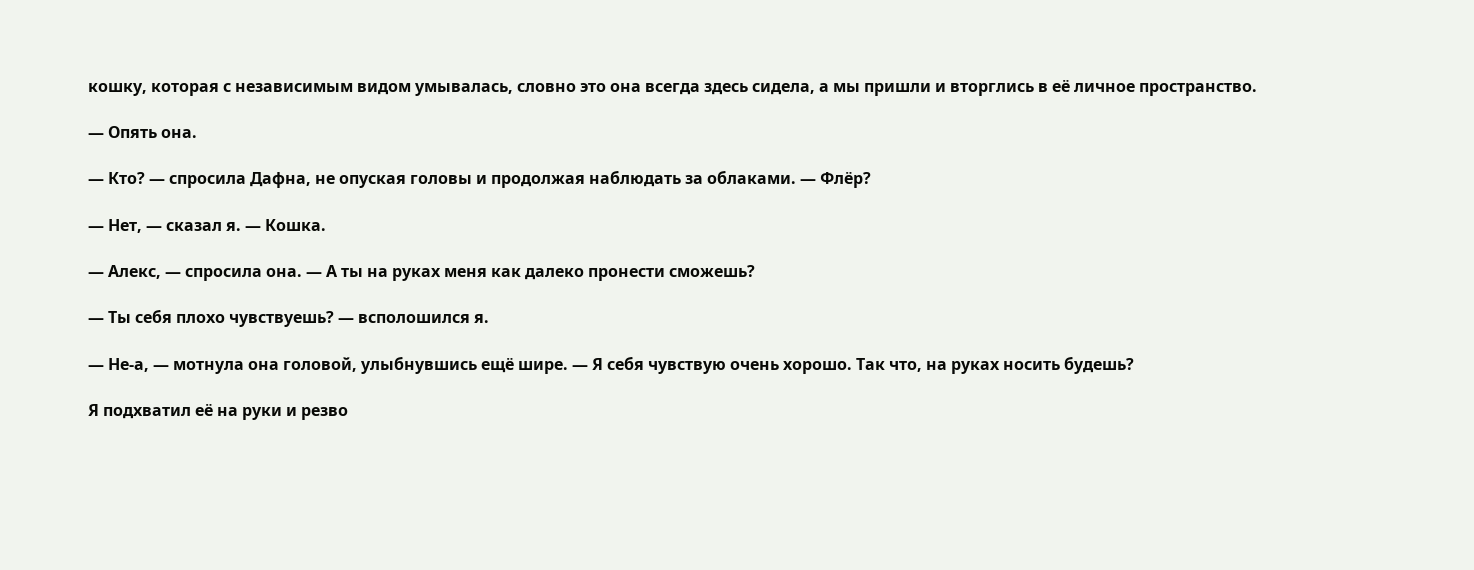кошку, которая с независимым видом умывалась, словно это она всегда здесь сидела, а мы пришли и вторглись в её личное пространство.

— Опять она.

— Кто? — спросила Дафна, не опуская головы и продолжая наблюдать за облаками. — Флёр?

— Нет, — сказал я. — Кошка.

— Алекс, — спросила она. — А ты на руках меня как далеко пронести сможешь?

— Ты себя плохо чувствуешь? — всполошился я.

— Не-а, — мотнула она головой, улыбнувшись ещё шире. — Я себя чувствую очень хорошо. Так что, на руках носить будешь?

Я подхватил её на руки и резво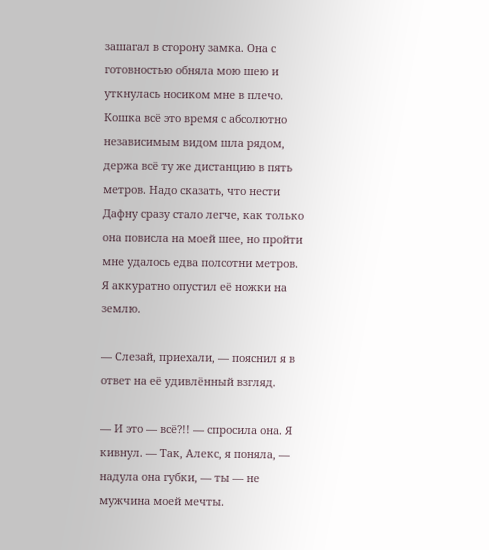зашагал в сторону замка. Она с готовностью обняла мою шею и уткнулась носиком мне в плечо. Кошка всё это время с абсолютно независимым видом шла рядом, держа всё ту же дистанцию в пять метров. Надо сказать, что нести Дафну сразу стало легче, как только она повисла на моей шее, но пройти мне удалось едва полсотни метров. Я аккуратно опустил её ножки на землю.

— Слезай, приехали, — пояснил я в ответ на её удивлённый взгляд.

— И это — всё?!! — спросила она. Я кивнул. — Так, Алекс, я поняла, — надула она губки, — ты — не мужчина моей мечты.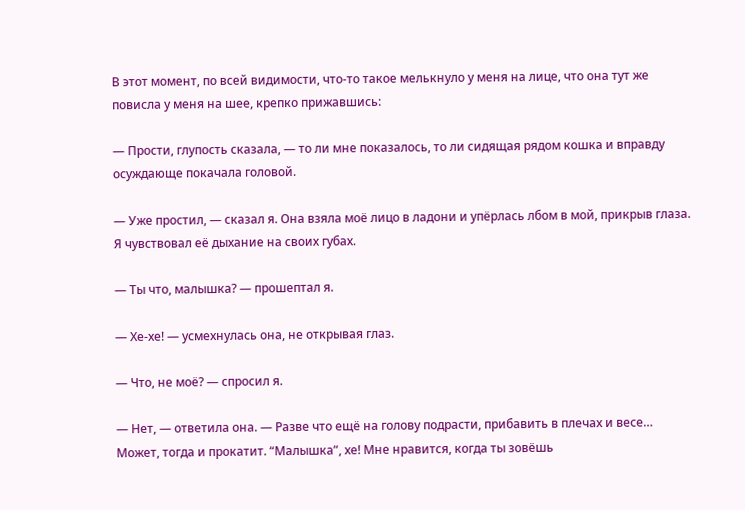В этот момент, по всей видимости, что-то такое мелькнуло у меня на лице, что она тут же повисла у меня на шее, крепко прижавшись:

— Прости, глупость сказала, — то ли мне показалось, то ли сидящая рядом кошка и вправду осуждающе покачала головой.

— Уже простил, — сказал я. Она взяла моё лицо в ладони и упёрлась лбом в мой, прикрыв глаза. Я чувствовал её дыхание на своих губах.

— Ты что, малышка? — прошептал я.

— Хе-хе! — усмехнулась она, не открывая глаз.

— Что, не моё? — спросил я.

— Нет, — ответила она. — Разве что ещё на голову подрасти, прибавить в плечах и весе… Может, тогда и прокатит. “Малышка”, хе! Мне нравится, когда ты зовёшь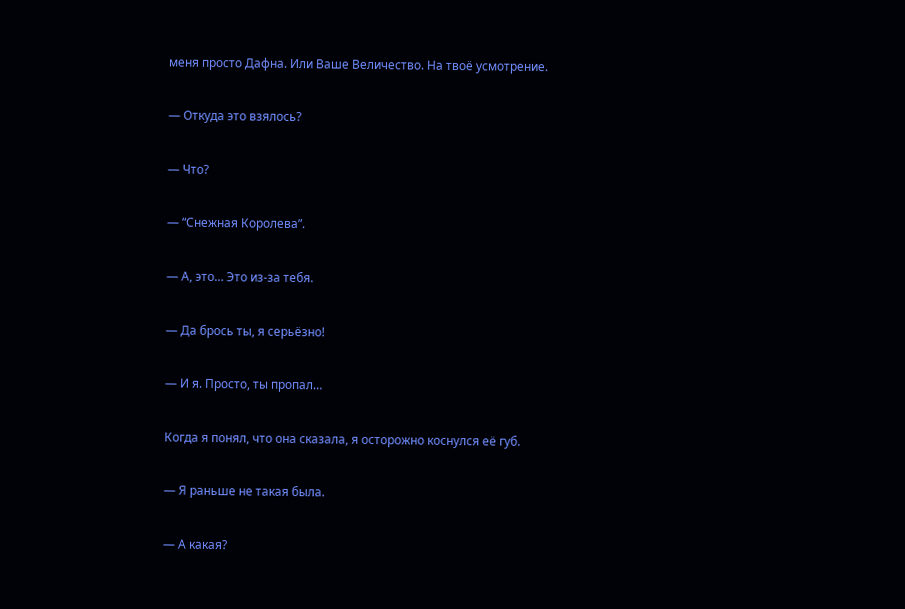меня просто Дафна. Или Ваше Величество. На твоё усмотрение.

— Откуда это взялось?

— Что?

— “Снежная Королева”.

— А, это… Это из-за тебя.

— Да брось ты, я серьёзно!

— И я. Просто, ты пропал…

Когда я понял, что она сказала, я осторожно коснулся её губ.

— Я раньше не такая была.

— А какая?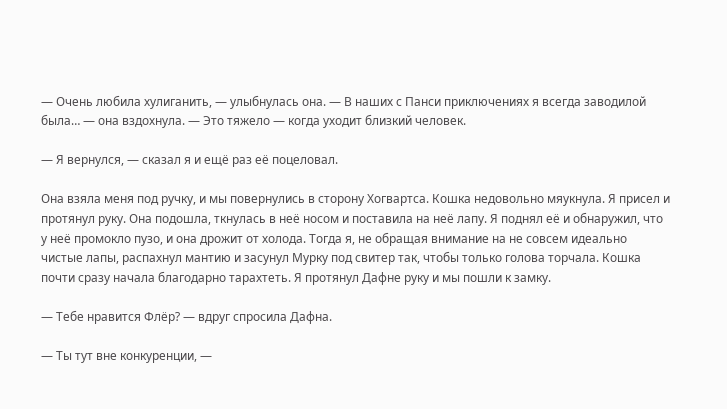— Очень любила хулиганить, — улыбнулась она. — В наших с Панси приключениях я всегда заводилой была… — она вздохнула. — Это тяжело — когда уходит близкий человек.

— Я вернулся, — сказал я и ещё раз её поцеловал.

Она взяла меня под ручку, и мы повернулись в сторону Хогвартса. Кошка недовольно мяукнула. Я присел и протянул руку. Она подошла, ткнулась в неё носом и поставила на неё лапу. Я поднял её и обнаружил, что у неё промокло пузо, и она дрожит от холода. Тогда я, не обращая внимание на не совсем идеально чистые лапы, распахнул мантию и засунул Мурку под свитер так, чтобы только голова торчала. Кошка почти сразу начала благодарно тарахтеть. Я протянул Дафне руку и мы пошли к замку.

— Тебе нравится Флёр? — вдруг спросила Дафна.

— Ты тут вне конкуренции, —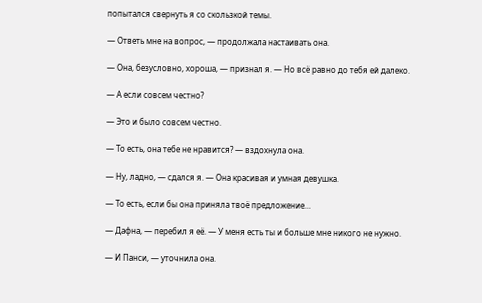попытался свернуть я со скользкой темы.

— Ответь мне на вопрос, — продолжала настаивать она.

— Она, безусловно, хороша, — признал я. — Но всё равно до тебя ей далеко.

— А если совсем честно?

— Это и было совсем честно.

— То есть, она тебе не нравится? — вздохнула она.

— Ну, ладно, — сдался я. — Она красивая и умная девушка.

— То есть, если бы она приняла твоё предложение…

— Дафна, — перебил я её. — У меня есть ты и больше мне никого не нужно.

— И Панси, — уточнила она.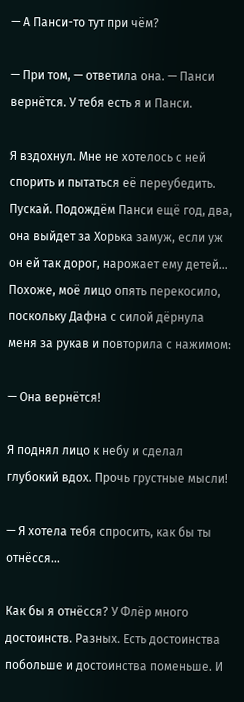— А Панси-то тут при чём?

— При том, — ответила она. — Панси вернётся. У тебя есть я и Панси.

Я вздохнул. Мне не хотелось с ней спорить и пытаться её переубедить. Пускай. Подождём Панси ещё год, два, она выйдет за Хорька замуж, если уж он ей так дорог, нарожает ему детей… Похоже, моё лицо опять перекосило, поскольку Дафна с силой дёрнула меня за рукав и повторила с нажимом:

— Она вернётся!

Я поднял лицо к небу и сделал глубокий вдох. Прочь грустные мысли!

— Я хотела тебя спросить, как бы ты отнёсся…

Как бы я отнёсся? У Флёр много достоинств. Разных. Есть достоинства побольше и достоинства поменьше. И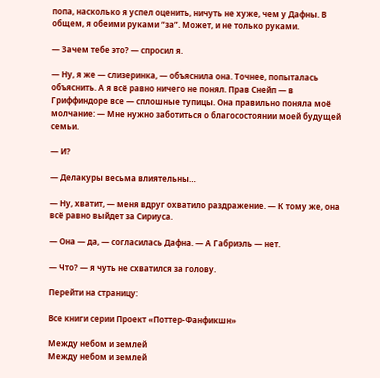попа, насколько я успел оценить, ничуть не хуже, чем у Дафны. В общем, я обеими руками “за”. Может, и не только руками.

— Зачем тебе это? — спросил я.

— Ну, я же — слизеринка, — объяснила она. Точнее, попыталась объяснить. А я всё равно ничего не понял. Прав Снейп — в Гриффиндоре все — сплошные тупицы. Она правильно поняла моё молчание: — Мне нужно заботиться о благосостоянии моей будущей семьи.

— И?

— Делакуры весьма влиятельны…

— Ну, хватит, — меня вдруг охватило раздражение. — К тому же, она всё равно выйдет за Сириуса.

— Она — да, — согласилась Дафна. — А Габриэль — нет.

— Что? — я чуть не схватился за голову.

Перейти на страницу:

Все книги серии Проект «Поттер-Фанфикшн»

Между небом и землей
Между небом и землей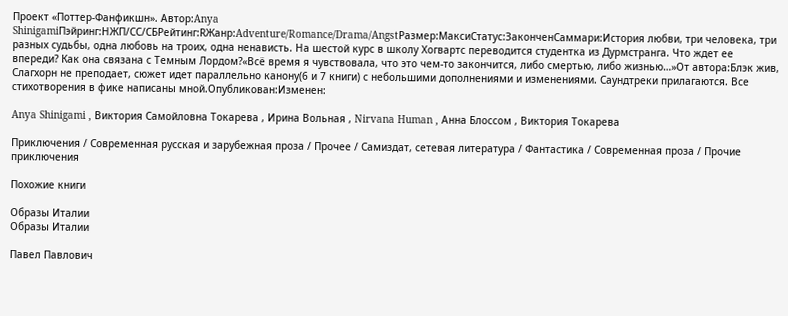Проект «Поттер-Фанфикшн». Автор:Anya ShinigamiПэйринг:НЖП/СС/СБРейтинг:RЖанр:Adventure/Romance/Drama/AngstРазмер:МаксиСтатус:ЗаконченСаммари:История любви, три человека, три разных судьбы, одна любовь на троих, одна ненависть. На шестой курс в школу Хогвартс переводится студентка из Дурмстранга. Что ждет ее впереди? Как она связана с Темным Лордом?«Всё время я чувствовала, что это чем-то закончится, либо смертью, либо жизнью…»От автора:Блэк жив, Слагхорн не преподает, сюжет идет параллельно канону(6 и 7 книги) с небольшими дополнениями и изменениями. Саундтреки прилагаются. Все стихотворения в фике написаны мной.Опубликован:Изменен:

Anya Shinigami , Виктория Самойловна Токарева , Ирина Вольная , Nirvana Human , Анна Блоссом , Виктория Токарева

Приключения / Современная русская и зарубежная проза / Прочее / Самиздат, сетевая литература / Фантастика / Современная проза / Прочие приключения

Похожие книги

Образы Италии
Образы Италии

Павел Павлович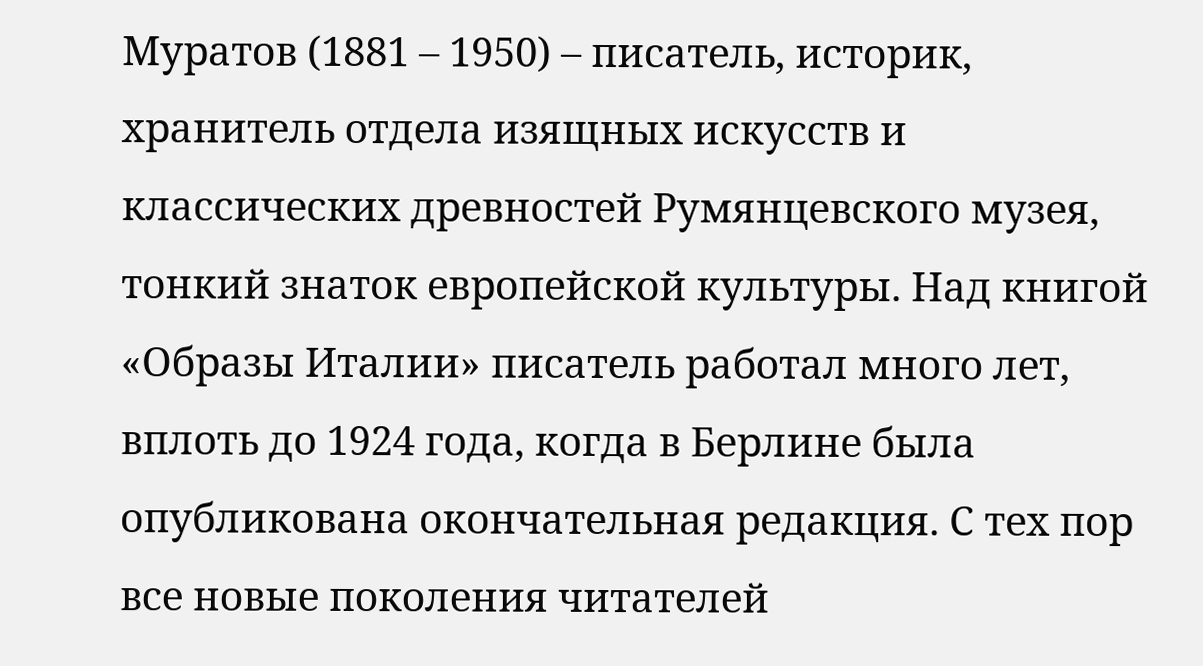Муратов (1881 – 1950) – писатель, историк, хранитель отдела изящных искусств и классических древностей Румянцевского музея, тонкий знаток европейской культуры. Над книгой «Образы Италии» писатель работал много лет, вплоть до 1924 года, когда в Берлине была опубликована окончательная редакция. С тех пор все новые поколения читателей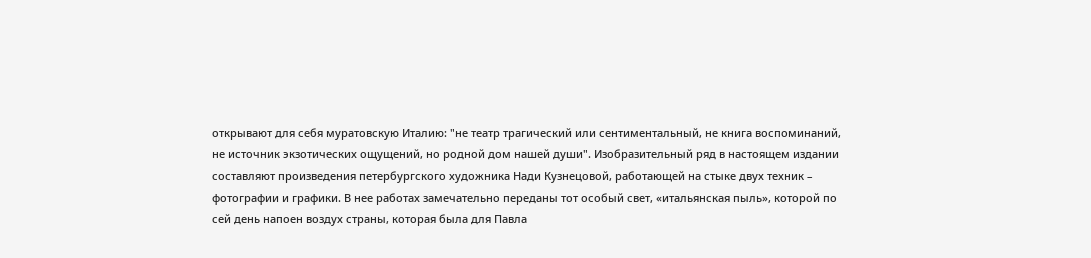открывают для себя муратовскую Италию: "не театр трагический или сентиментальный, не книга воспоминаний, не источник экзотических ощущений, но родной дом нашей души". Изобразительный ряд в настоящем издании составляют произведения петербургского художника Нади Кузнецовой, работающей на стыке двух техник – фотографии и графики. В нее работах замечательно переданы тот особый свет, «итальянская пыль», которой по сей день напоен воздух страны, которая была для Павла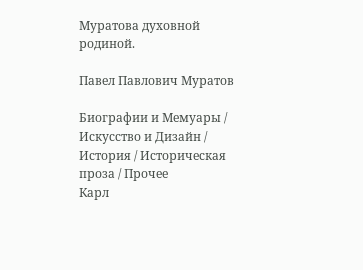Муратова духовной родиной.

Павел Павлович Муратов

Биографии и Мемуары / Искусство и Дизайн / История / Историческая проза / Прочее
Карл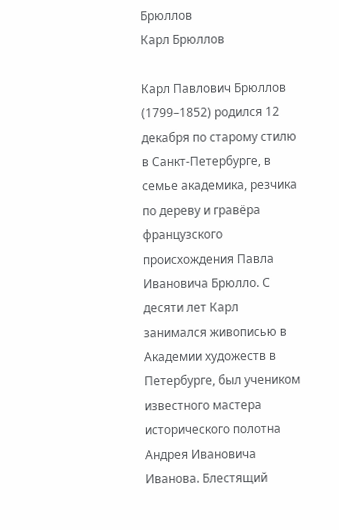Брюллов
Карл Брюллов

Карл Павлович Брюллов (1799–1852) родился 12 декабря по старому стилю в Санкт-Петербурге, в семье академика, резчика по дереву и гравёра французского происхождения Павла Ивановича Брюлло. С десяти лет Карл занимался живописью в Академии художеств в Петербурге, был учеником известного мастера исторического полотна Андрея Ивановича Иванова. Блестящий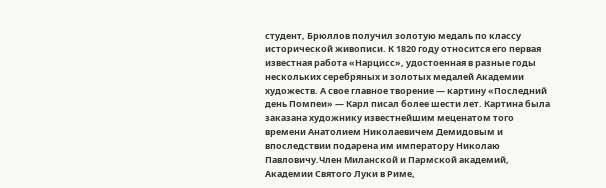студент, Брюллов получил золотую медаль по классу исторической живописи. К 1820 году относится его первая известная работа «Нарцисс», удостоенная в разные годы нескольких серебряных и золотых медалей Академии художеств. А свое главное творение — картину «Последний день Помпеи» — Карл писал более шести лет. Картина была заказана художнику известнейшим меценатом того времени Анатолием Николаевичем Демидовым и впоследствии подарена им императору Николаю Павловичу.Член Миланской и Пармской академий, Академии Святого Луки в Риме,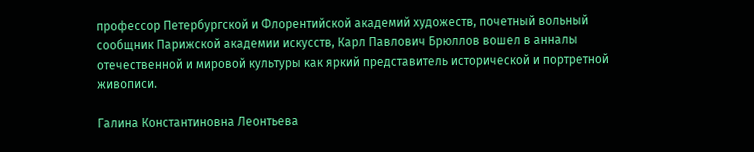профессор Петербургской и Флорентийской академий художеств, почетный вольный сообщник Парижской академии искусств, Карл Павлович Брюллов вошел в анналы отечественной и мировой культуры как яркий представитель исторической и портретной живописи.

Галина Константиновна Леонтьева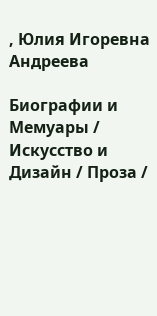, Юлия Игоревна Андреева

Биографии и Мемуары / Искусство и Дизайн / Проза /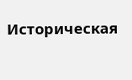Историческая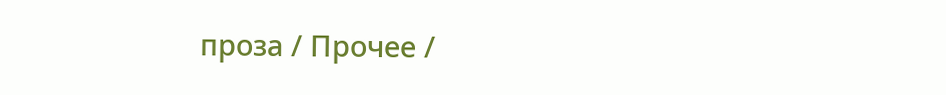проза / Прочее /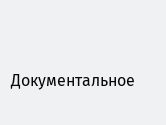Документальное